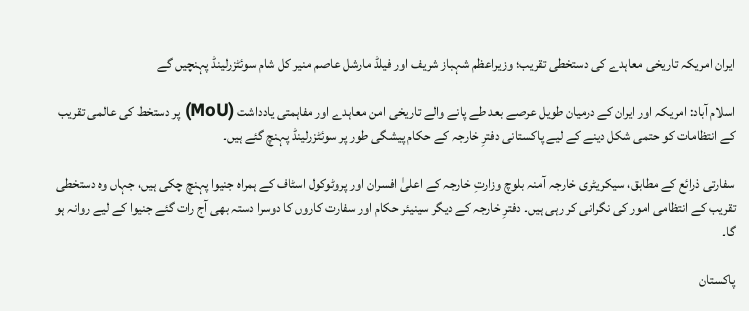ایران امریکہ تاریخی معاہدے کی دستخطی تقریب؛ وزیراعظم شہباز شریف اور فیلڈ مارشل عاصم منیر کل شام سوئٹزرلینڈ پہنچیں گے

اسلام آباد: امریکہ اور ایران کے درمیان طویل عرصے بعد طے پانے والے تاریخی امن معاہدے اور مفاہمتی یادداشت (MoU) پر دستخط کی عالمی تقریب کے انتظامات کو حتمی شکل دینے کے لیے پاکستانی دفترِ خارجہ کے حکام پیشگی طور پر سوئٹزرلینڈ پہنچ گئے ہیں۔

سفارتی ذرائع کے مطابق، سیکریٹری خارجہ آمنہ بلوچ وزارتِ خارجہ کے اعلیٰ افسران اور پروٹوکول اسٹاف کے ہمراہ جنیوا پہنچ چکی ہیں، جہاں وہ دستخطی تقریب کے انتظامی امور کی نگرانی کر رہی ہیں۔ دفترِ خارجہ کے دیگر سینیئر حکام اور سفارت کاروں کا دوسرا دستہ بھی آج رات گئے جنیوا کے لیے روانہ ہو گا۔

پاکستان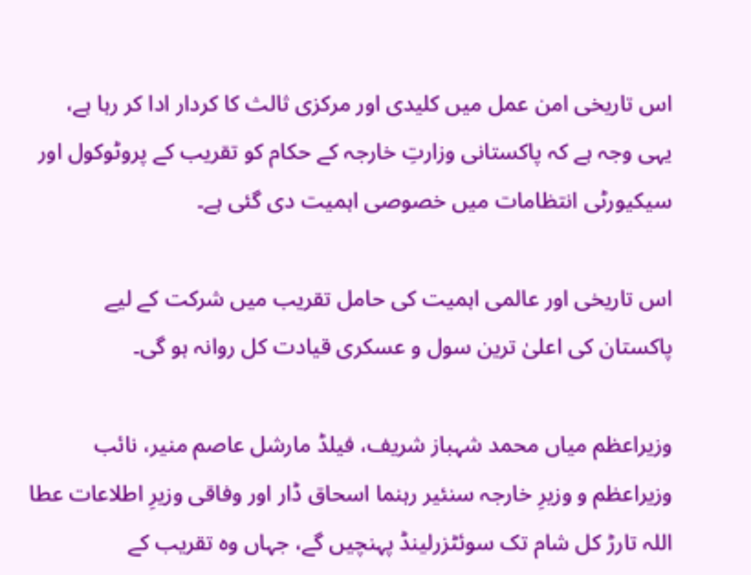اس تاریخی امن عمل میں کلیدی اور مرکزی ثالث کا کردار ادا کر رہا ہے، یہی وجہ ہے کہ پاکستانی وزارتِ خارجہ کے حکام کو تقریب کے پروٹوکول اور سیکیورٹی انتظامات میں خصوصی اہمیت دی گئی ہے۔

اس تاریخی اور عالمی اہمیت کی حامل تقریب میں شرکت کے لیے پاکستان کی اعلیٰ ترین سول و عسکری قیادت کل روانہ ہو گی۔

وزیراعظم میاں محمد شہباز شریف، فیلڈ مارشل عاصم منیر، نائب وزیراعظم و وزیرِ خارجہ سنئیر رہنما اسحاق ڈار اور وفاقی وزیرِ اطلاعات عطا اللہ تارڑ کل شام تک سوئٹزرلینڈ پہنچیں گے، جہاں وہ تقریب کے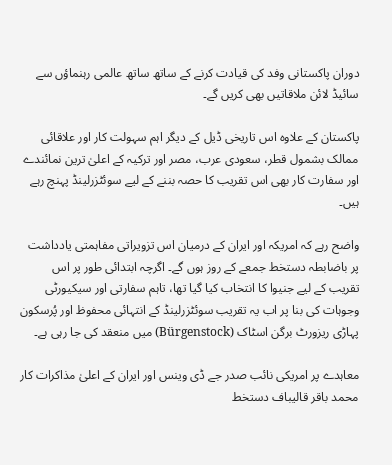دوران پاکستانی وفد کی قیادت کرنے کے ساتھ ساتھ عالمی رہنماؤں سے سائیڈ لائن ملاقاتیں بھی کریں گے۔

پاکستان کے علاوہ اس تاریخی ڈیل کے دیگر اہم سہولت کار اور علاقائی ممالک بشمول قطر، سعودی عرب، مصر اور ترکیہ کے اعلیٰ ترین نمائندے اور سفارت کار بھی اس تقریب کا حصہ بننے کے لیے سوئٹزرلینڈ پہنچ رہے ہیں۔

واضح رہے کہ امریکہ اور ایران کے درمیان اس تزویراتی مفاہمتی یادداشت پر باضابطہ دستخط جمعے کے روز ہوں گے۔ اگرچہ ابتدائی طور پر اس تقریب کے لیے جنیوا کا انتخاب کیا گیا تھا، تاہم سفارتی اور سیکیورٹی وجوہات کی بنا پر اب یہ تقریب سوئٹزرلینڈ کے انتہائی محفوظ اور پُرسکون پہاڑی ریزورٹ برگن اسٹاک (Bürgenstock) میں منعقد کی جا رہی ہے۔

معاہدے پر امریکی نائب صدر جے ڈی وینس اور ایران کے اعلیٰ مذاکرات کار محمد باقر قالیباف دستخط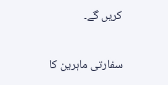کریں گے۔

سفارتی ماہرین کا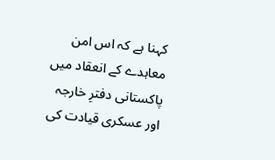کہنا ہے کہ اس امن معاہدے کے انعقاد میں پاکستانی دفترِ خارجہ اور عسکری قیادت کی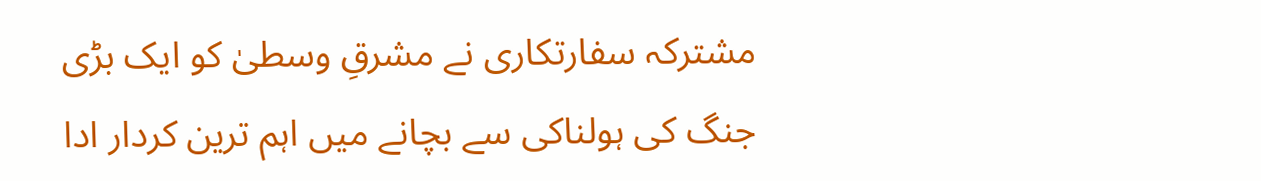مشترکہ سفارتکاری نے مشرقِ وسطیٰ کو ایک بڑی جنگ کی ہولناکی سے بچانے میں اہم ترین کردار ادا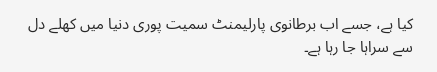کیا ہے، جسے اب برطانوی پارلیمنٹ سمیت پوری دنیا میں کھلے دل سے سراہا جا رہا ہے۔